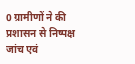0 ग्रामीणों ने की प्रशासन से निष्पक्ष जांच एवं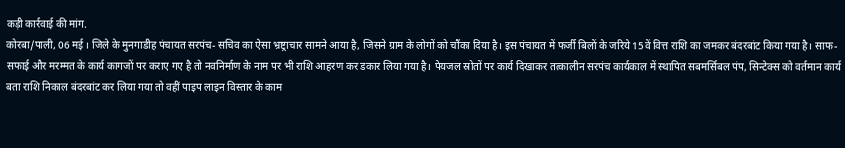कड़ी कार्रवाई की मांग.
कोरबा/पाली, 06 मई । जिले के मुनगाडीह पंचायत सरपंच- सचिव का ऐसा भ्रष्ट्राचार सामने आया है, जिसने ग्राम के लोगों को चौंका दिया है। इस पंचायत में फर्जी बिलों के जरिये 15वें वित्त राशि का जमकर बंदरबांट किया गया है। साफ- सफाई और मरम्मत के कार्य कागजों पर कराए गए है तो नवनिर्माण के नाम पर भी राशि आहरण कर डकार लिया गया है। पेयजल स्रोतों पर कार्य दिखाकर तत्कालीन सरपंच कार्यकाल में स्थापित सबमर्सिबल पंप, सिन्टेक्स को वर्तमान कार्य बता राशि निकाल बंदरबांट कर लिया गया तो वहीं पाइप लाइन विस्तार के काम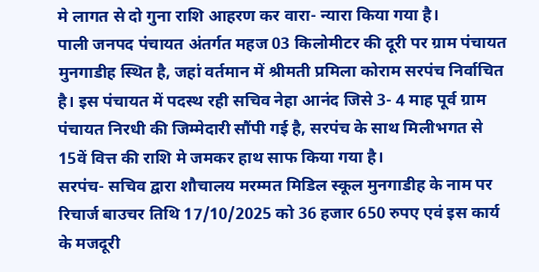मे लागत से दो गुना राशि आहरण कर वारा- न्यारा किया गया है।
पाली जनपद पंचायत अंतर्गत महज 03 किलोमीटर की दूरी पर ग्राम पंचायत मुनगाडीह स्थित है, जहां वर्तमान में श्रीमती प्रमिला कोराम सरपंच निर्वाचित है। इस पंचायत में पदस्थ रही सचिव नेहा आनंद जिसे 3- 4 माह पूर्व ग्राम पंचायत निरधी की जिम्मेदारी सौंपी गई है, सरपंच के साथ मिलीभगत से 15वें वित्त की राशि मे जमकर हाथ साफ किया गया है।
सरपंच- सचिव द्वारा शौचालय मरम्मत मिडिल स्कूल मुनगाडीह के नाम पर रिचार्ज बाउचर तिथि 17/10/2025 को 36 हजार 650 रुपए एवं इस कार्य के मजदूरी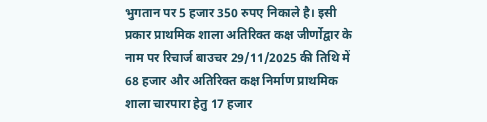भुगतान पर 5 हजार 350 रुपए निकाले है। इसी प्रकार प्राथमिक शाला अतिरिक्त कक्ष जीर्णोद्वार के नाम पर रिचार्ज बाउचर 29/11/2025 की तिथि में 68 हजार और अतिरिक्त कक्ष निर्माण प्राथमिक शाला चारपारा हेतु 17 हजार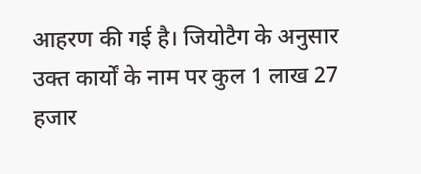आहरण की गई है। जियोटैग के अनुसार उक्त कार्यों के नाम पर कुल 1 लाख 27 हजार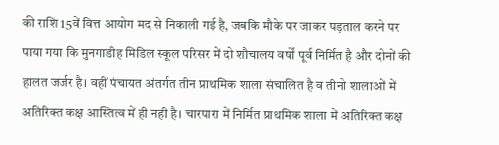की राशि 15वें वित्त आयोग मद से निकाली गई है, जबकि मौके पर जाकर पड़ताल करने पर पाया गया कि मुनगाडीह मिडिल स्कूल परिसर में दो शौचालय वर्षों पूर्व निर्मित है और दोनों की हालत जर्जर है। वहीं पंचायत अंतर्गत तीन प्राथमिक शाला संचालित है व तीनो शालाओं में अतिरिक्त कक्ष आस्तित्व में ही नही है। चारपारा में निर्मित प्राथमिक शाला में अतिरिक्त कक्ष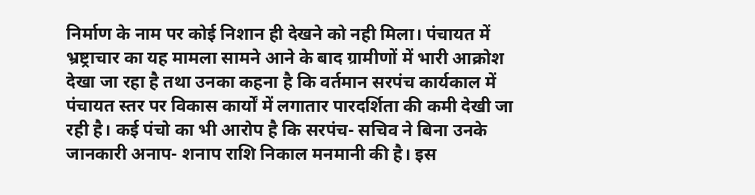निर्माण के नाम पर कोई निशान ही देखने को नही मिला। पंचायत में भ्रष्ट्राचार का यह मामला सामने आने के बाद ग्रामीणों में भारी आक्रोश देखा जा रहा है तथा उनका कहना है कि वर्तमान सरपंच कार्यकाल में पंचायत स्तर पर विकास कार्यों में लगातार पारदर्शिता की कमी देखी जा रही है। कई पंचो का भी आरोप है कि सरपंच- सचिव ने बिना उनके जानकारी अनाप- शनाप राशि निकाल मनमानी की है। इस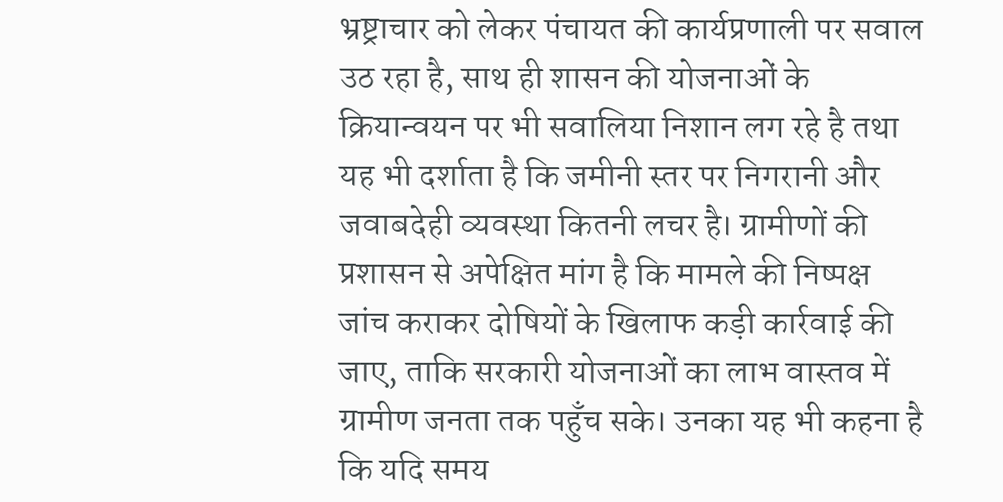भ्रष्ट्राचार को लेकर पंचायत की कार्यप्रणाली पर सवाल उठ रहा है, साथ ही शासन की योजनाओं के क्रियान्वयन पर भी सवालिया निशान लग रहे है तथा यह भी दर्शाता है कि जमीनी स्तर पर निगरानी और जवाबदेही व्यवस्था कितनी लचर है। ग्रामीणों की प्रशासन से अपेक्षित मांग है कि मामले की निष्पक्ष जांच कराकर दोषियों के खिलाफ कड़ी कार्रवाई की जाए, ताकि सरकारी योजनाओं का लाभ वास्तव में ग्रामीण जनता तक पहुँच सके। उनका यह भी कहना है कि यदि समय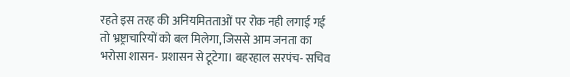रहते इस तरह की अनियमितताओं पर रोक नही लगाई गई तो भ्रष्ट्राचारियों को बल मिलेगा, जिससे आम जनता का भरोसा शासन- प्रशासन से टूटेगा। बहरहाल सरपंच- सचिव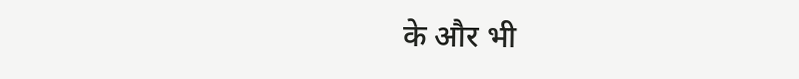के और भी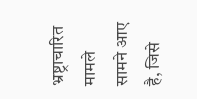भ्रष्ट्राचारित मामले सामने आए है, जिसे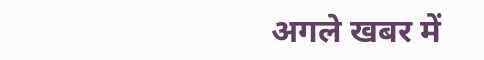अगले खबर में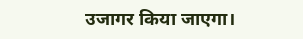उजागर किया जाएगा।